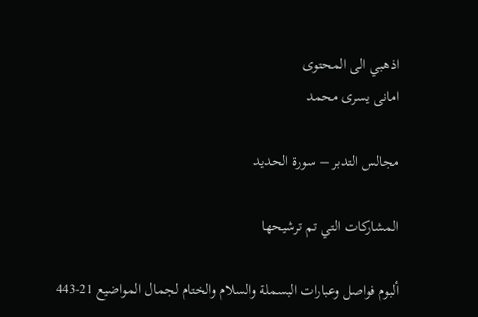اذهبي الى المحتوى
امانى يسرى محمد

مجالس التدبر – سورة الحديد

المشاركات التي تم ترشيحها

ألبوم فواصل وعبارات البسملة والسلام والختام لجمال المواضيع 21-443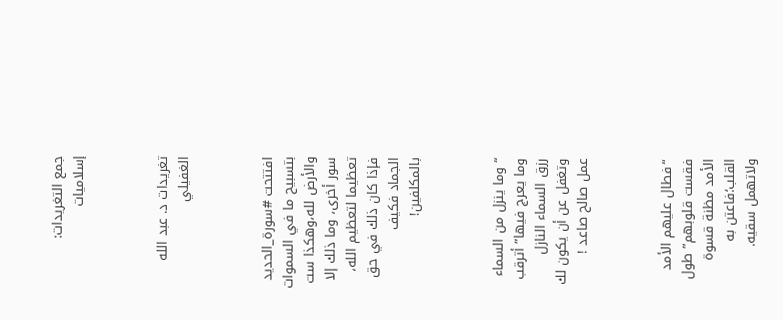جمع التغريدات: إسلاميات



تغريدات د. عبد الله الغفيلي



افتتحت #سورة_الحديد بتسبيح ما في السموات والأرض لله،وهكذا ست سور أخرى، وما ذلك إلا تعظيما لتعظيم الله، فإذا كان ذلك في حق الجماد فكيف بالمكلفين!



“وما ينزل من السماء وما يعرج فيها” أترقب رزق السماء النازل وتغفل عن أن يكون لك عمل صالح صاعد !



“فطال عليهم الأمد فقست قلوبهم” طول الأمد مظنة قسوة القلب؛فاعتن به ولاتهمل سقيه.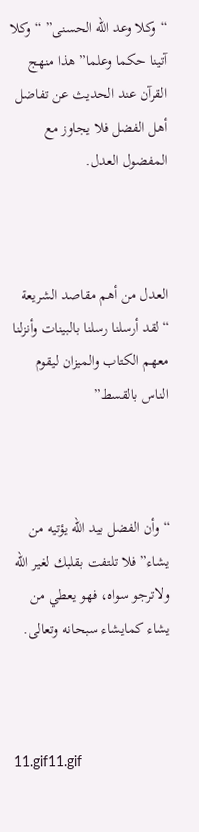“وكلا وعد الله الحسنى” “وكلا آتينا حكما وعلما” هذا منهج القرآن عند الحديث عن تفاضل أهل الفضل فلا يجاوز مع المفضول العدل.



العدل من أهم مقاصد الشريعة “لقد أرسلنا رسلنا بالبينات وأنزلنا معهم الكتاب والميزان ليقوم الناس بالقسط”



“وأن الفضل بيد الله يؤتيه من يشاء” فلا تلتفت بقلبك لغير الله ولاترجو سواه، فهو يعطي من يشاء كمايشاء سبحانه وتعالى.



11.gif11.gif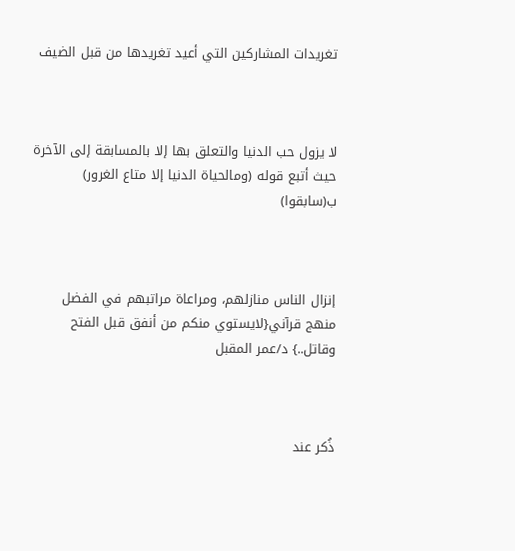تغريدات المشاركين التي أعيد تغريدها من قبل الضيف



لا يزول حب الدنيا والتعلق بها إلا بالمسابقة إلى الآخرة حيث أتبع قوله (ومالحياة الدنيا إلا متاع الغرور) ب(سابقوا)



إنزال الناس منازلهم، ومراعاة مراتبهم في الفضل منهج قرآني{لايستوي منكم من أنفق قبل الفتح وقاتل..} د/عمر المقبل



ذُكر عند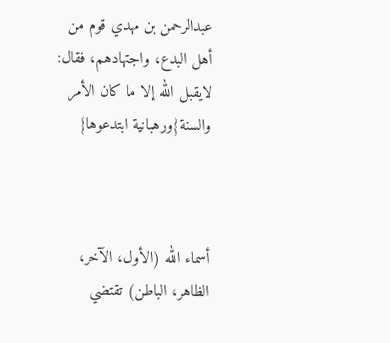عبدالرحمن بن مهدي قوم من أهل البدع، واجتهادهم، فقال: لايقبل الله إلا ما كان الأمر والسنة{ورهبانية ابتدعوها}



أسماء الله (الأول، الآخر، الظاهر، الباطن) تقتضي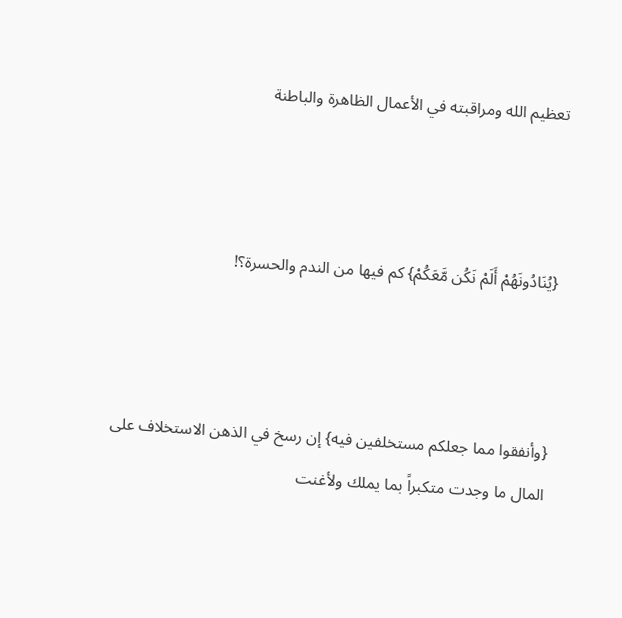تعظيم الله ومراقبته في الأعمال الظاهرة والباطنة



{يُنَادُونَهُمْ أَلَمْ نَكُن مَّعَكُمْ} كم فيها من الندم والحسرة؟!



{وأنفقوا مما جعلكم مستخلفين فيه} إن رسخ في الذهن الاستخلاف على المال ما وجدت متكبراً بما يملك ولأغنت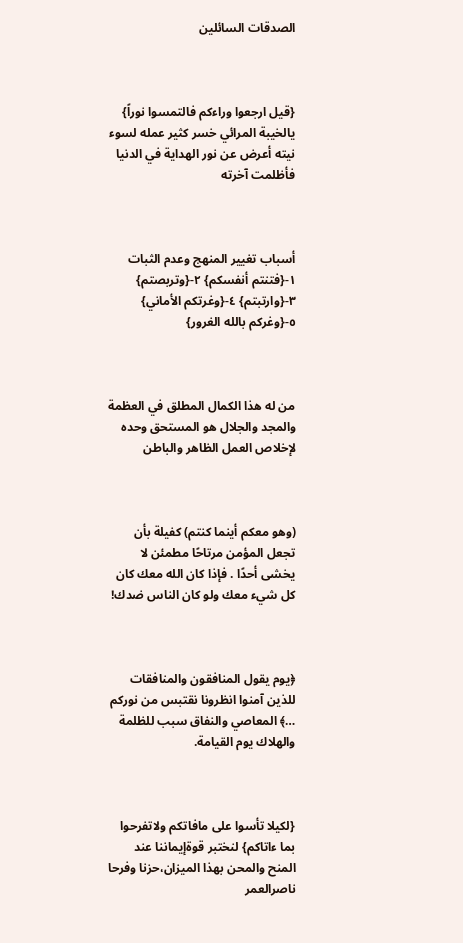الصدقات السائلين



{قيل ارجعوا وراءكم فالتمسوا نوراً} يالخيبة المرائي خسر كثير عمله لسوء نيته أعرض عن نور الهداية في الدنيا فأظلمت آخرته



أسباب تغيير المنهج وعدم الثبات ١-{فتنتم أنفسكم} ٢-{وتربصتم} ٣-{وارتبتم} ٤-{وغرتكم الأماني} ٥-{وغركم بالله الغرور}



من له هذا الكمال المطلق في العظمة والمجد والجلال هو المستحق وحده لإخلاص العمل الظاهر والباطن



(وهو معكم أينما كنتم) كفيلة بأن تجعل المؤمن مرتاحًا مطمئن لا يخشى أحدًا . فإذا كان الله معك كان كل شيء معك ولو كان الناس ضدك!



﴿يوم يقول المنافقون والمنافقات للذين آمنوا انظرونا نقتبس من نوركم …﴾ المعاصي والنفاق سبب للظلمة والهلاك يوم القيامة.



{لكيلا تأسوا على مافاتكم ولاتفرحوا بما ءاتاكم} لنختبر قوةإيماننا عند المنح والمحن بهذا الميزان،حزنا وفرحا ناصرالعمر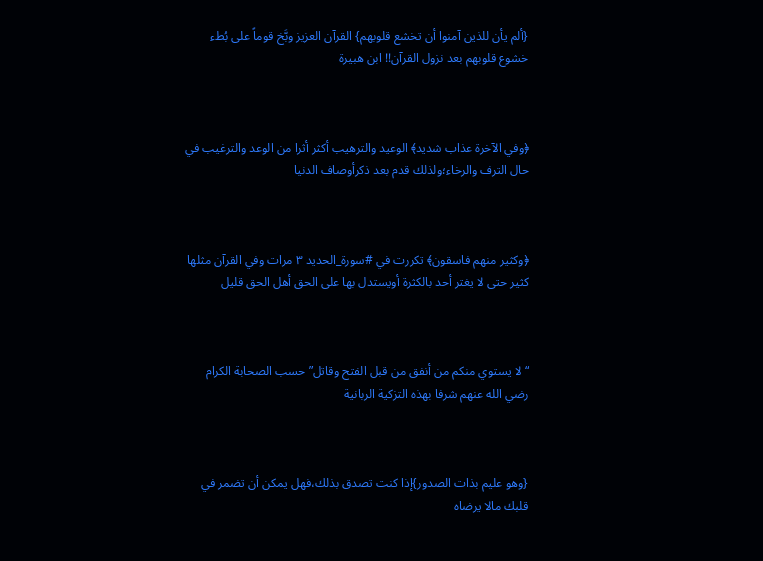{ألم يأن للذين آمنوا أن تخشع قلوبهم} القرآن العزيز وبَّخ قوماً على بُطء خشوع قلوبهم بعد نزول القرآن!! ابن هبيرة



﴿وفي الآخرة عذاب شديد﴾ الوعيد والترهيب أكثر أثرا من الوعد والترغيب في حال الترف والرخاء؛ولذلك قدم بعد ذكرأوصاف الدنيا



﴿وكثير منهم فاسقون﴾ تكررت في #سورة_الحديد ٣ مرات وفي القرآن مثلها كثير حتى لا يغتر أحد بالكثرة أويستدل بها على الحق أهل الحق قليل



“لا يستوي منكم من أنفق من قبل الفتح وقاتل” حسب الصحابة الكرام رضي الله عنهم شرفا بهذه التزكية الربانية



{وهو عليم بذات الصدور}إذا كنت تصدق بذلك،فهل يمكن أن تضمر في قلبك مالا يرضاه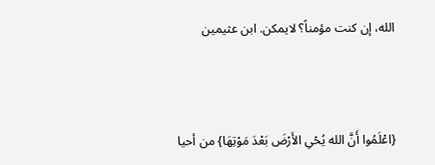الله، إن كنت مؤمناً؟ لايمكن. ابن عثيمين



{اعْلَمُوا أَنَّ الله يُحْىِ الأَرْضَ بَعْدَ مَوْتِهَا} من أحيا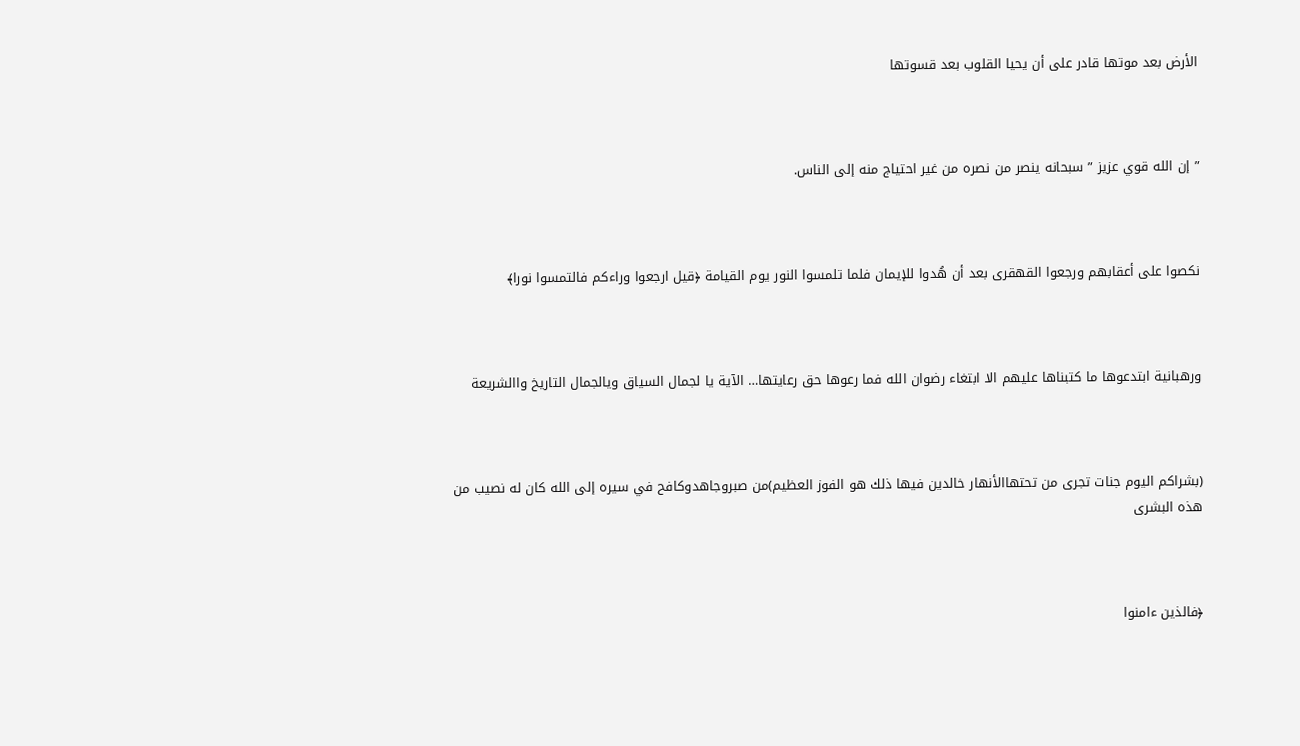الأرض بعد موتها قادر على أن يحيا القلوب بعد قسوتها



” إن الله قوي عزيز ” سبحانه ينصر من نصره من غير احتياج منه إلى الناس.



نكصوا على أعقابهم ورجعوا القهقرى بعد أن هُدوا للإيمان فلما تلمسوا النور يوم القيامة ﴿قيل ارجعوا وراءكم فالتمسوا نورا﴾



ورهبانية ابتدعوها ما كتبناها عليهم الا ابتغاء رضوان الله فما رعوها حق رعايتها… الآية يا لجمال السياق ويالجمال التاريخ واالشريعة



(بشراكم اليوم جنات تجرى من تحتهاالأنهار خالدين فيها ذلك هو الفوز العظيم)من صبروجاهدوكافح في سيره إلى الله كان له نصيب من هذه البشرى



﴿فالذين ءامنوا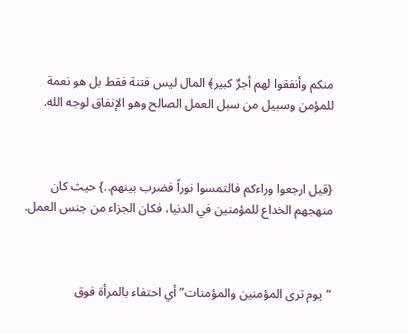منكم وأنفقوا لهم أجرٌ كبير﴾ المال ليس فتنة فقط بل هو نعمة للمؤمن وسبيل من سبل العمل الصالح وهو الإنفاق لوجه الله.



{قيل ارجعوا وراءكم فالتمسوا نوراً فضرب بينهم..} حيث كان منهجهم الخداع للمؤمنين في الدنيا، فكان الجزاء من جنس العمل.



“يوم ترى المؤمنين والمؤمنات” أي احتفاء بالمرأة فوق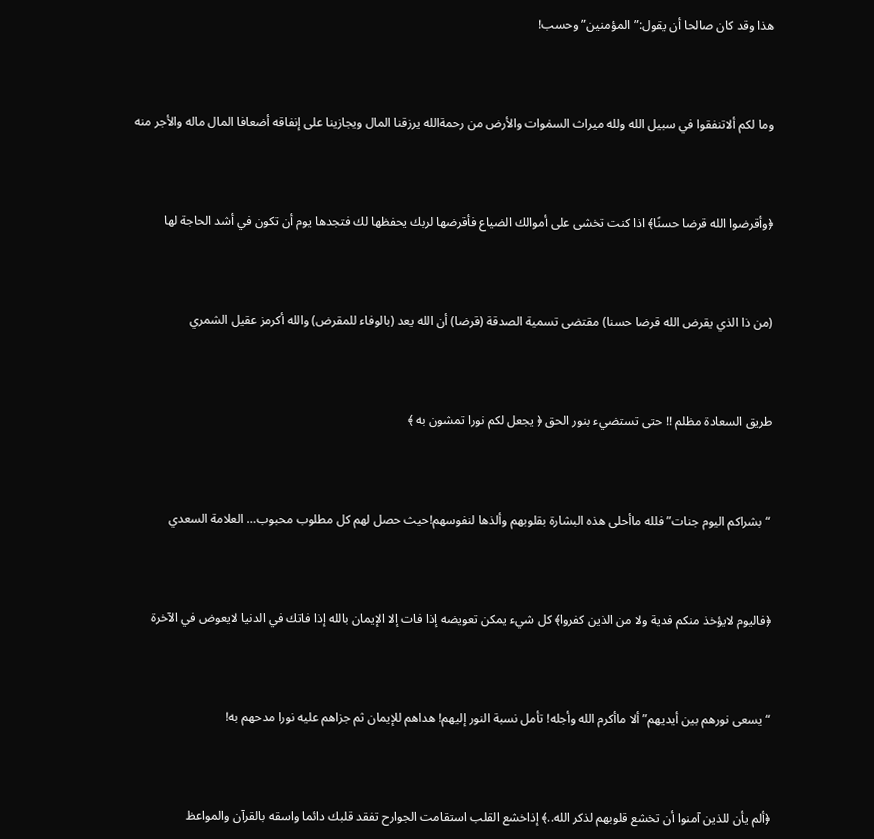هذا وقد كان صالحا أن يقول:”المؤمنين” وحسب!



وما لكم ألاتنفقوا في سبيل الله ولله ميراث السمٰوات والأرض من رحمةالله يرزقنا المال ويجازينا على إنفاقه أضعافا المال ماله والأجر منه



﴿وأقرضوا الله قرضا حسنًا﴾ اذا كنت تخشى على أموالك الضياع فأقرضها لربك يحفظها لك فتجدها يوم أن تكون في أشد الحاجة لها



(من ذا الذي يقرض الله قرضا حسنا) مقتضى تسمية الصدقة (قرضا) أن الله يعد (بالوفاء للمقرض) والله أكرمز عقيل الشمري



طريق السعادة مظلم !! حتى تستضيء بنور الحق ﴿ يجعل لكم نورا تمشون به ﴾



“بشراكم اليوم جنات” فلله ماأحلى هذه البشارة بقلوبهم وألذها لنفوسهم!حيث حصل لهم كل مطلوب محبوب… العلامة السعدي



﴿فاليوم لايؤخذ منكم فدية ولا من الذين كفروا﴾ كل شيء يمكن تعويضه إذا فات إلا الإيمان بالله إذا فاتك في الدنيا لايعوض في الآخرة



“يسعى نورهم بين أيديهم” ألا ماأكرم الله وأجله! تأمل نسبة النور إليهم! هداهم للإيمان ثم جزاهم عليه نورا مدحهم به!



﴿ألم يأن للذين آمنوا أن تخشع قلوبهم لذكر الله..﴾ إذاخشع القلب استقامت الجوارح تفقد قلبك دائما واسقه بالقرآن والمواعظ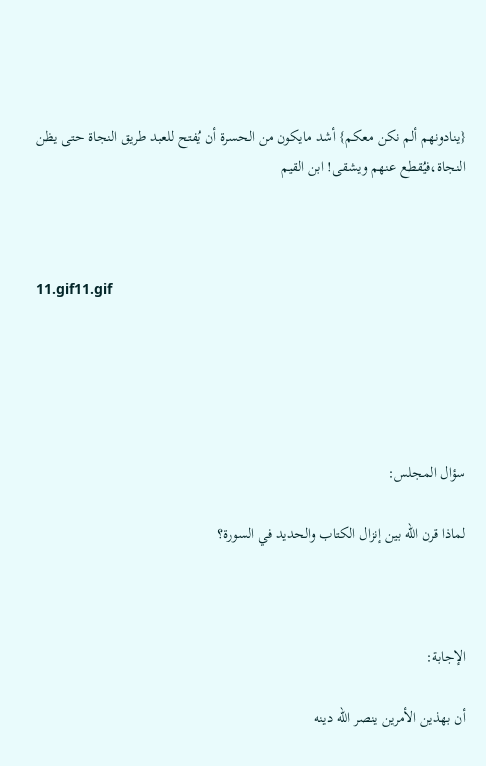{ينادونهم ألم نكن معكم} أشد مايكون من الحسرة أن يُفتح للعبد طريق النجاة حتى يظن النجاة،فيُقطع عنهم ويشقى! ابن القيم



11.gif11.gif





سؤال المجلس:

لماذا قرن الله بين إنزال الكتاب والحديد في السورة؟



الإجابة:

أن بهذين الأمرين ينصر الله دينه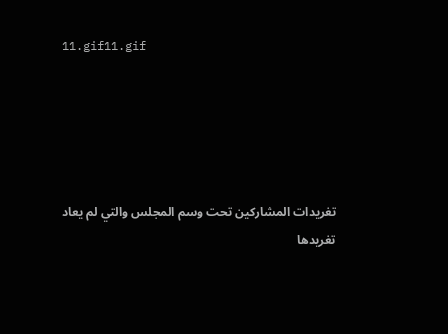11.gif11.gif





تغريدات المشاركين تحت وسم المجلس والتي لم يعاد تغريدها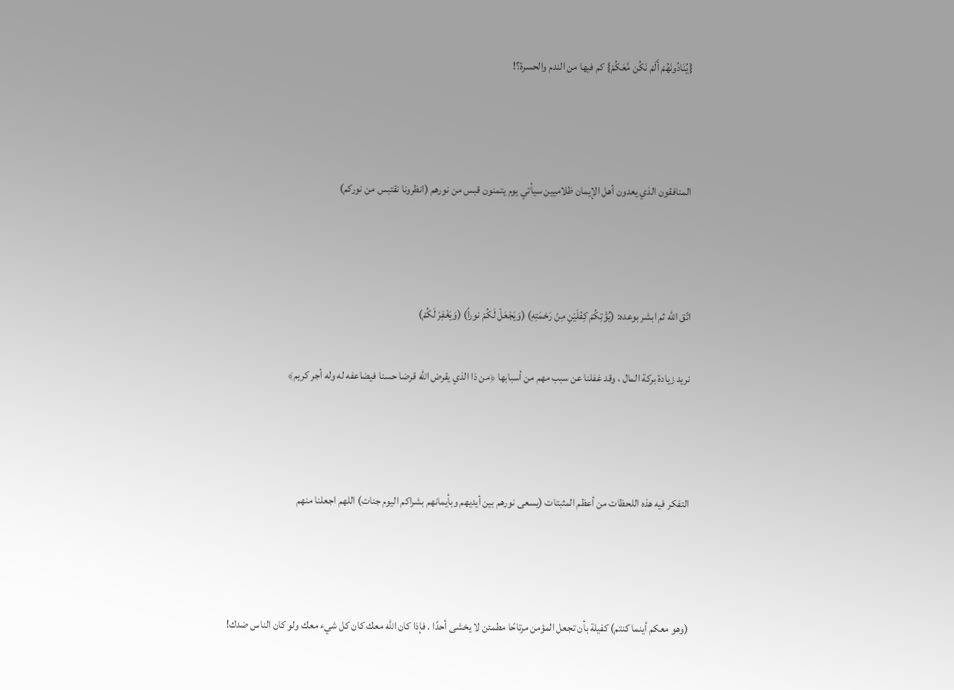{يُنَادُونَهُمْ أَلَمْ نَكُن مَّعَكُمْ} كم فيها من الندم والحسرة؟!



المنافقون الذي يعدون أهل الإيمان ظلاميين سيأتي يوم يتمنون قبس من نورهم (انظرونا نقتبس من نوركم)



اتّق الله ثم ابشر بوعده: (يُؤْتِكُمْ كِفْلَيْنِ مِنْ رَحْمَتِهِ) (وَيَجْعَلْ لَكُمْ نوراً) (وَيَغْفِرْ لَكُمْ)

نريد زيادة بركة المال ، وقد غفلنا عن سبب مهم من أسبابها ﴿من ذا الذي يقرض الله قرضا حسنا فيضاعفه له وله أجر كريم﴾



التفكر فيه هذه اللحظات من أعظم المثبتات (يسعى نورهم بين أيديهم وبأيمانهم بشراكم اليوم جنات) اللهم اجعلنا منهم



(وهو معكم أينما كنتم) كفيلة بأن تجعل المؤمن مرتاحًا مطمئن لا يخشى أحدًا . فإذا كان الله معك كان كل شيء معك ولو كان الناس ضدك!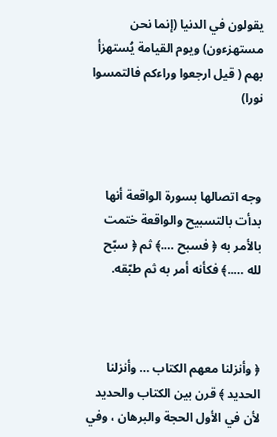يقولون في الدنيا (إنما نحن مستهزءون) ويوم القيامة يُستهزأ بهم ( قيل ارجعوا وراءكم فالتمسوا نورا)



وجه اتصالها بسورة الواقعة أنها بدأت بالتسبيح والواقعة ختمت بالأمر به ﴿ فسبح ….﴾ ثم ﴿ سبّح لله …..﴾ فكأنه أمر به ثم طبّقه.



﴿ وأنزلنا معهم الكتاب … وأنزلنا الحديد ﴾ قرن بين الكتاب والحديد لأن في الأول الحجة والبرهان ، وفي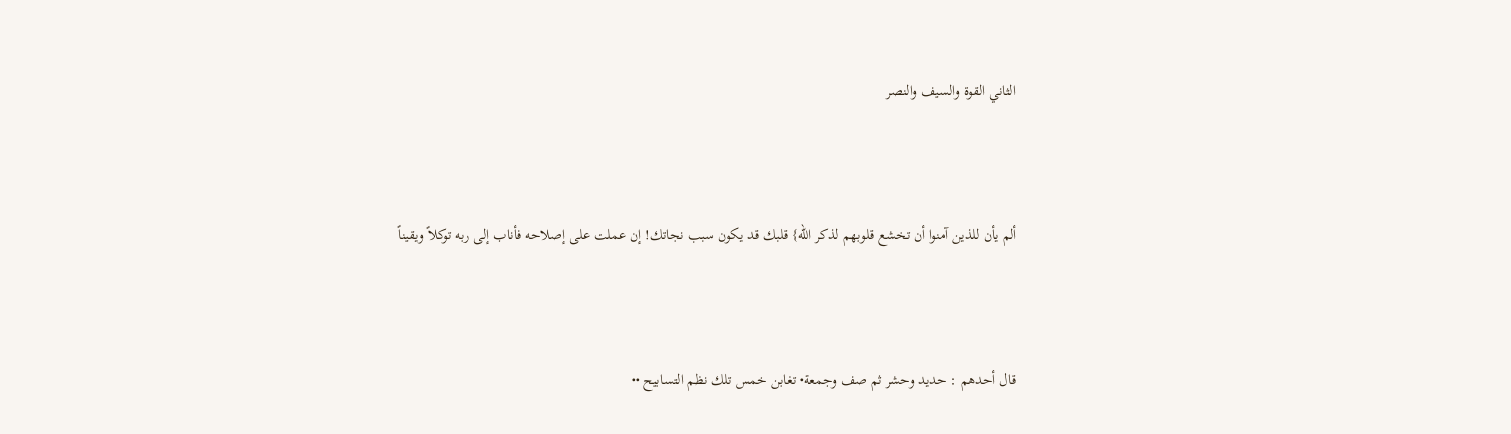الثاني القوة والسيف والنصر



ألم يأن للذين آمنوا أن تخشع قلوبهم لذكر الله} قلبك قد يكون سبب نجاتك! إن عملت على إصلاحه فأناب إلى ربه توكلاً ويقيناً



قال أحدهم : حديد وحشر ثم صف وجمعة• تغابن خمس تلك نظم التسابيح ••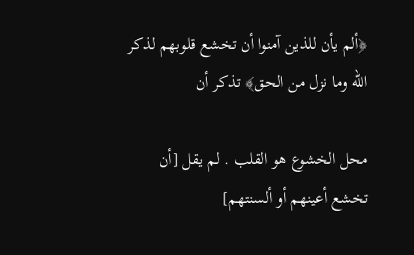﴿ألم يأن للذين آمنوا أن تخشع قلوبهم لذكر الله وما نزل من الحق﴾ تذكر أن

محل الخشوع هو القلب . لم يقل [أن تخشع أعينهم أو ألسنتهم]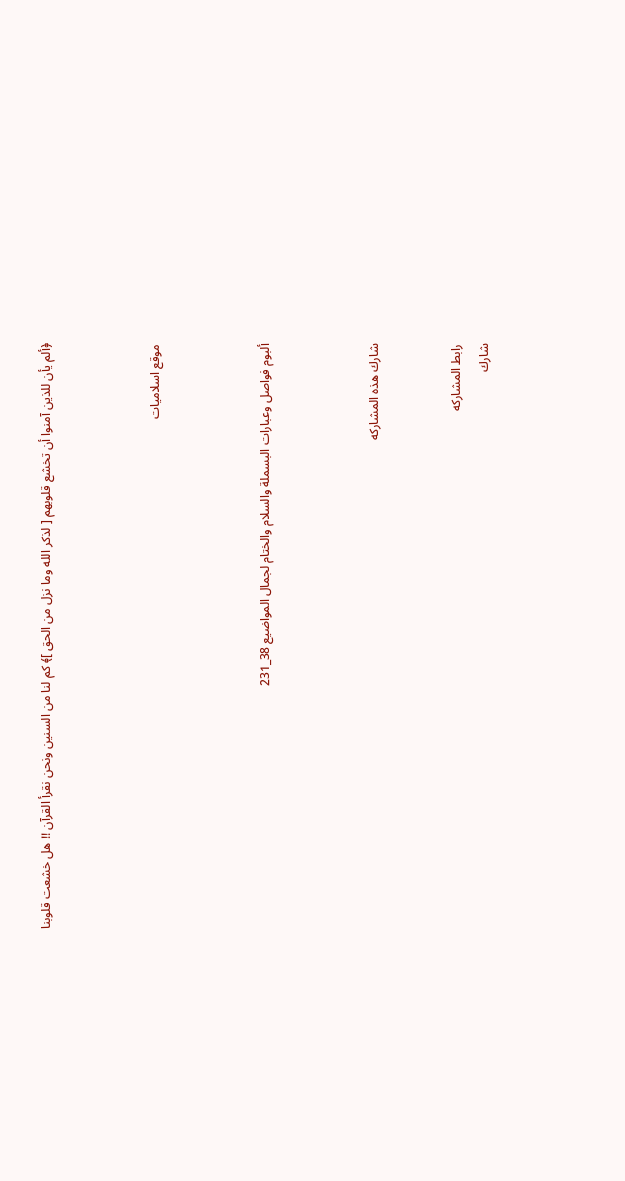﴿ألم يأن للذين آمنوا أن تخشع قلوبهم [ لذكر الله وما نزل من الحق ]﴾ كم لنا من السنين ونحن نقرأ القرآن !! هل خشعت قلوبنا



موقع اسلاميات



ألبوم فواصل وعبارات البسملة والسلام والختام لجمال المواضيع 38_231



شارك هذه المشاركه


رابط المشاركه
شارك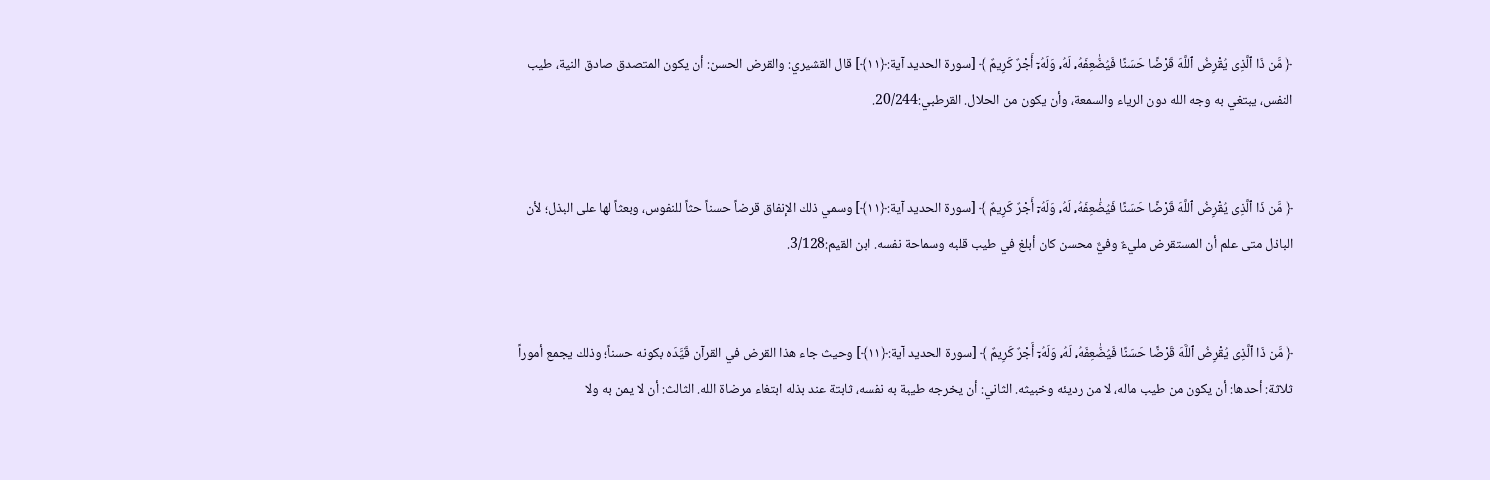﴿ مَّن ذَا ٱلَّذِى يُقْرِضُ ٱللَّهَ قَرْضًا حَسَنًا فَيُضَٰعِفَهُۥ لَهُۥ وَلَهُۥٓ أَجْرٌ كَرِيمٌ ﴾ [سورة الحديد آية:﴿١١﴾] قال القشيري: والقرض الحسن: أن يكون المتصدق صادق النية، طيب النفس، يبتغي به وجه الله دون الرياء والسمعة، وأن يكون من الحلال. القرطبي:20/244.


﴿ مَّن ذَا ٱلَّذِى يُقْرِضُ ٱللَّهَ قَرْضًا حَسَنًا فَيُضَٰعِفَهُۥ لَهُۥ وَلَهُۥٓ أَجْرٌ كَرِيمٌ ﴾ [سورة الحديد آية:﴿١١﴾] وسمي ذلك الإنفاق قرضاً حسناً حثاً للنفوس، وبعثاً لها على البذل؛ لأن الباذل متى علم أن المستقرض مليءٌ وفيٌّ محسن كان أبلغ في طيب قلبه وسماحة نفسه. ابن القيم:3/128.


﴿ مَّن ذَا ٱلَّذِى يُقْرِضُ ٱللَّهَ قَرْضًا حَسَنًا فَيُضَٰعِفَهُۥ لَهُۥ وَلَهُۥٓ أَجْرٌ كَرِيمٌ ﴾ [سورة الحديد آية:﴿١١﴾] وحيث جاء هذا القرض في القرآن قَيَّدَه بكونه حسناً؛ وذلك يجمع أموراً ثلاثة: أحدها: أن يكون من طيب ماله، لا من رديئه وخبيثه. الثاني: أن يخرجه طيبة به نفسه، ثابتة عند بذله ابتغاء مرضاة الله. الثالث: أن لا يمن به ولا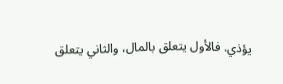يؤذي. فالأول يتعلق بالمال، والثاني يتعلق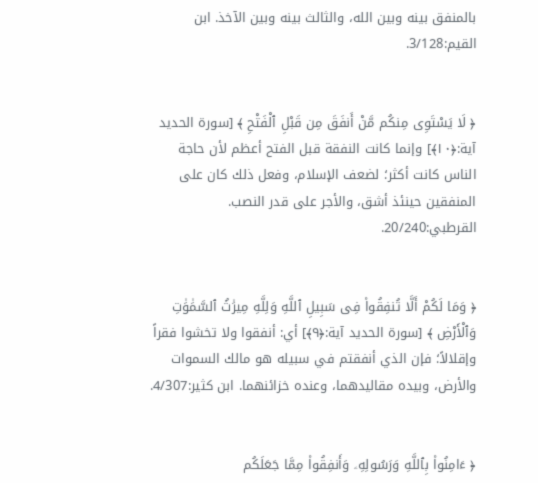بالمنفق بينه وبين الله، والثالث بينه وبين الآخذ. ابن القيم:3/128.


﴿ لَا يَسْتَوِى مِنكُم مَّنْ أَنفَقَ مِن قَبْلِ ٱلْفَتْحِ ﴾ [سورة الحديد آية:﴿١٠﴾] وإنما كانت النفقة قبل الفتح أعظم لأن حاجة الناس كانت أكثر؛ لضعف الإسلام، وفعل ذلك كان على المنفقين حينئذ أشق، والأجر على قدر النصب. القرطبي:20/240.


﴿ وَمَا لَكُمْ أَلَّا تُنفِقُوا۟ فِى سَبِيلِ ٱللَّهِ وَلِلَّهِ مِيرَٰثُ ٱلسَّمَٰوَٰتِ وَٱلْأَرْضِ ﴾ [سورة الحديد آية:﴿٩﴾] أي: أنفقوا ولا تخشوا فقراً وإقلالاً؛ فإن الذي أنفقتم في سبيله هو مالك السموات والأرض، وبيده مقاليدهما، وعنده خزائنهما. ابن كثير:4/307.


﴿ ءَامِنُوا۟ بِٱللَّهِ وَرَسُولِهِۦ وَأَنفِقُوا۟ مِمَّا جَعَلَكُم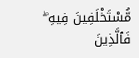مُّسْتَخْلَفِينَ فِيهِ ۖ فَٱلَّذِينَ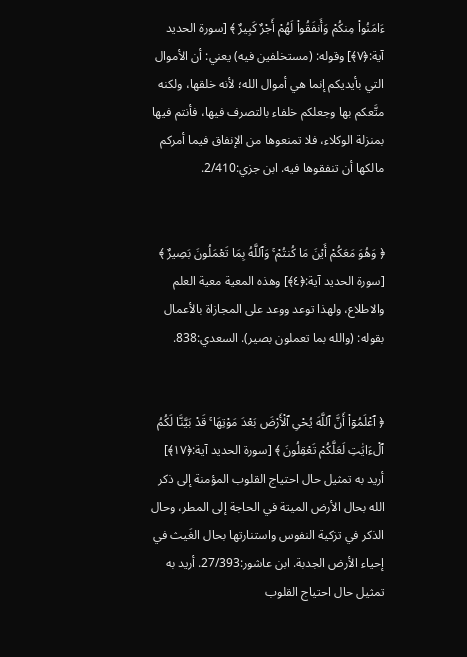ءَامَنُوا۟ مِنكُمْ وَأَنفَقُوا۟ لَهُمْ أَجْرٌ كَبِيرٌ ﴾ [سورة الحديد آية:﴿٧﴾] وقوله: (مستخلفين فيه) يعني: أن الأموال التي بأيديكم إنما هي أموال الله؛ لأنه خلقها، ولكنه متَّعكم بها وجعلكم خلفاء بالتصرف فيها، فأنتم فيها بمنزلة الوكلاء، فلا تمنعوها من الإنفاق فيما أمركم مالكها أن تنفقوها فيه. ابن جزي:2/410.


﴿ وَهُوَ مَعَكُمْ أَيْنَ مَا كُنتُمْ ۚ وَٱللَّهُ بِمَا تَعْمَلُونَ بَصِيرٌ ﴾ [سورة الحديد آية:﴿٤﴾] وهذه المعية معية العلم والاطلاع، ولهذا توعد ووعد على المجازاة بالأعمال بقوله: (والله بما تعملون بصير). السعدي:838.


﴿ ٱعْلَمُوٓا۟ أَنَّ ٱللَّهَ يُحْىِ ٱلْأَرْضَ بَعْدَ مَوْتِهَا ۚ قَدْ بَيَّنَّا لَكُمُ ٱلْءَايَٰتِ لَعَلَّكُمْ تَعْقِلُونَ ﴾ [سورة الحديد آية:﴿١٧﴾] أريد به تمثيل حال احتياج القلوب المؤمنة إلى ذكر الله بحال الأرض الميتة في الحاجة إلى المطر، وحال الذكر في تزكية النفوس واستنارتها بحال الغَيث في إحياء الأرض الجدبة. ابن عاشور:27/393. أريد به تمثيل حال احتياج القلوب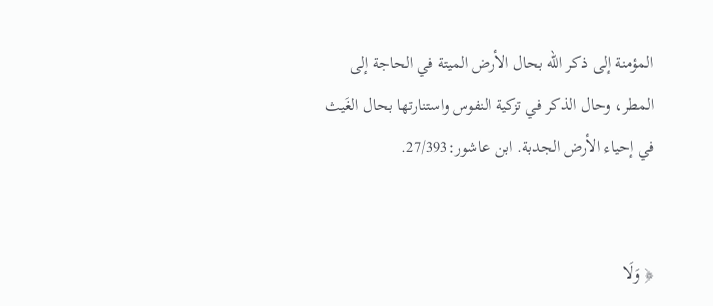المؤمنة إلى ذكر الله بحال الأرض الميتة في الحاجة إلى المطر، وحال الذكر في تزكية النفوس واستنارتها بحال الغَيث في إحياء الأرض الجدبة. ابن عاشور:27/393.


﴿ وَلَا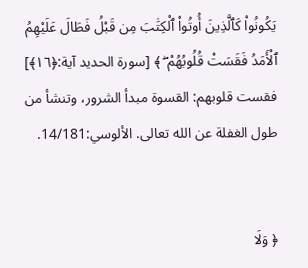يَكُونُوا۟ كَٱلَّذِينَ أُوتُوا۟ ٱلْكِتَٰبَ مِن قَبْلُ فَطَالَ عَلَيْهِمُ ٱلْأَمَدُ فَقَسَتْ قُلُوبُهُمْ ۖ ﴾ [سورة الحديد آية:﴿١٦﴾] فقست قلوبهم: القسوة مبدأ الشرور، وتنشأ من طول الغفلة عن الله تعالى. الألوسي:14/181.


﴿ وَلَا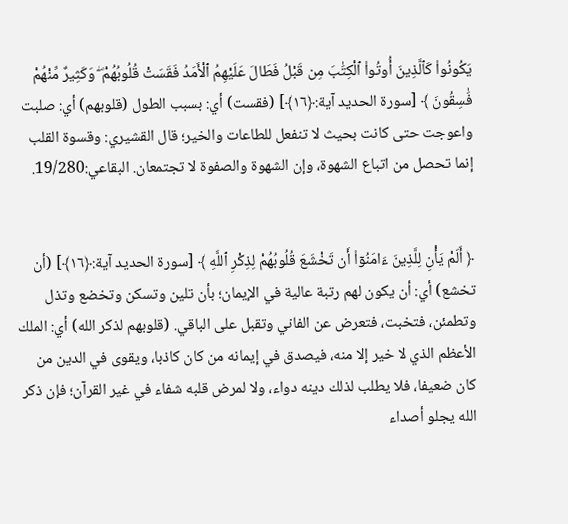يَكُونُوا۟ كَٱلَّذِينَ أُوتُوا۟ ٱلْكِتَٰبَ مِن قَبْلُ فَطَالَ عَلَيْهِمُ ٱلْأَمَدُ فَقَسَتْ قُلُوبُهُمْ ۖ وَكَثِيرٌ مِّنْهُمْ فَٰسِقُونَ ﴾ [سورة الحديد آية:﴿١٦﴾] (فقست) أي: بسبب الطول (قلوبهم) أي: صلبت واعوجت حتى كانت بحيث لا تنفعل للطاعات والخير؛ قال القشيري: وقسوة القلب إنما تحصل من اتباع الشهوة، وإن الشهوة والصفوة لا تجتمعان. البقاعي:19/280.


﴿ أَلَمْ يَأْنِ لِلَّذِينَ ءَامَنُوٓا۟ أَن تَخْشَعَ قُلُوبُهُمْ لِذِكْرِ ٱللَّهِ ﴾ [سورة الحديد آية:﴿١٦﴾] (أن تخشع) أي: أن يكون لهم رتبة عالية في الإيمان؛ بأن تلين وتسكن وتخضع وتذل وتطمئن، فتخبت، فتعرض عن الفاني وتقبل على الباقي. (قلوبهم لذكر الله) أي: الملك الأعظم الذي لا خير إلا منه، فيصدق في إيمانه من كان كاذبا، ويقوى في الدين من كان ضعيفا، فلا يطلب لذلك دينه دواء، ولا لمرض قلبه شفاء في غير القرآن؛ فإن ذكر الله يجلو أصداء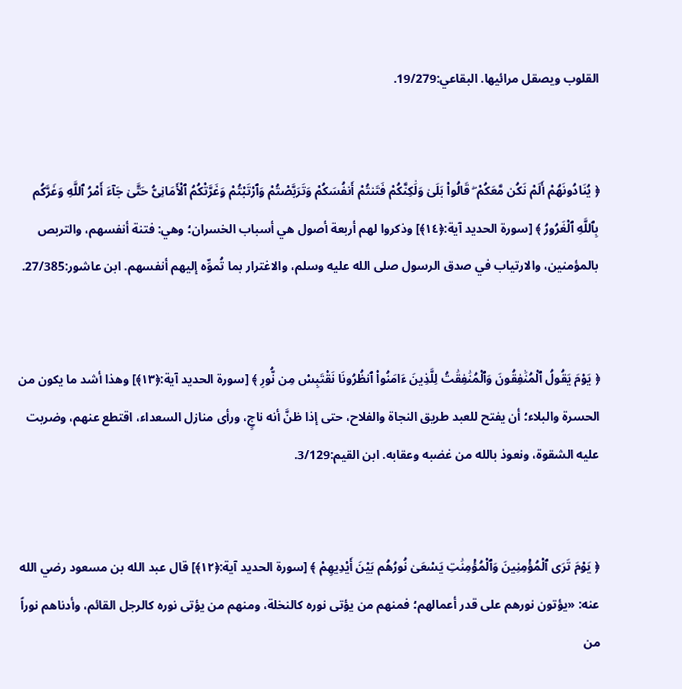القلوب ويصقل مرائيها. البقاعي:19/279.


﴿ يُنَادُونَهُمْ أَلَمْ نَكُن مَّعَكُمْ ۖ قَالُوا۟ بَلَىٰ وَلَٰكِنَّكُمْ فَتَنتُمْ أَنفُسَكُمْ وَتَرَبَّصْتُمْ وَٱرْتَبْتُمْ وَغَرَّتْكُمُ ٱلْأَمَانِىُّ حَتَّىٰ جَآءَ أَمْرُ ٱللَّهِ وَغَرَّكُم بِٱللَّهِ ٱلْغَرُورُ ﴾ [سورة الحديد آية:﴿١٤﴾] وذكروا لهم أربعة أصول هي أسباب الخسران؛ وهي: فتنة أنفسهم، والتربص بالمؤمنين، والارتياب في صدق الرسول صلى الله عليه وسلم، والاغترار بما تُموِّه إليهم أنفسهم. ابن عاشور:27/385.


﴿ يَوْمَ يَقُولُ ٱلْمُنَٰفِقُونَ وَٱلْمُنَٰفِقَٰتُ لِلَّذِينَ ءَامَنُوا۟ ٱنظُرُونَا نَقْتَبِسْ مِن نُّورِ ﴾ [سورة الحديد آية:﴿١٣﴾] وهذا أشد ما يكون من الحسرة والبلاء؛ أن يفتح للعبد طريق النجاة والفلاح، حتى إذا ظنَّ أنه ناجٍ، ورأى منازل السعداء، اقتطع عنهم، وضربت عليه الشقوة، ونعوذ بالله من غضبه وعقابه. ابن القيم:3/129.


﴿ يَوْمَ تَرَى ٱلْمُؤْمِنِينَ وَٱلْمُؤْمِنَٰتِ يَسْعَىٰ نُورُهُم بَيْنَ أَيْدِيهِمْ ﴾ [سورة الحديد آية:﴿١٢﴾] قال عبد الله بن مسعود رضي الله عنه: «يؤتون نورهم على قدر أعمالهم؛ فمنهم من يؤتى نوره كالنخلة، ومنهم من يؤتى نوره كالرجل القائم، وأدناهم نوراً من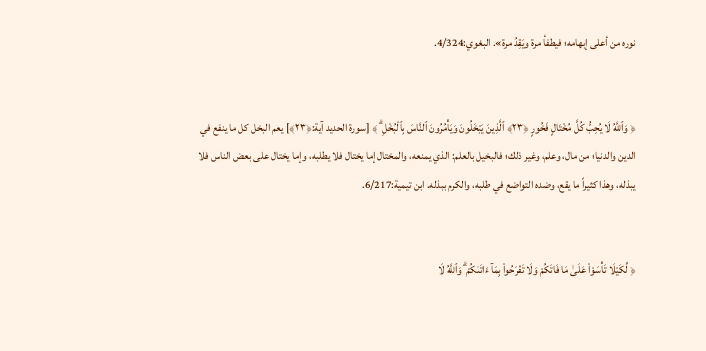نوره من أعلى إبهامه؛ فيطفأ مرة ويَقِدُ مرة». البغوي:4/324.


﴿ وَٱللَّهُ لَا يُحِبُّ كُلَّ مُخْتَالٍ فَخُورٍ ﴿٢٣﴾ ٱلَّذِينَ يَبْخَلُونَ وَيَأْمُرُونَ ٱلنَّاسَ بِٱلْبُخْلِ ۗ ﴾ [سورة الحديد آية:﴿٢٣﴾] يعم البخل كل ما ينفع في الدين والدنيا؛ من مال، وعلم، وغير ذلك؛ فالبخيل بالعلم: الذي يمنعه، والمختال إما يختال فلا يطلبه، وإما يختال على بعض الناس فلا يبذله، وهذا كثيراً ما يقع، وضده التواضع في طلبه، والكرم ببذله. ابن تيمية:6/217.


﴿ لِّكَيْلَا تَأْسَوْا۟ عَلَىٰ مَا فَاتَكُمْ وَلَا تَفْرَحُوا۟ بِمَآ ءَاتَىٰكُمْ ۗ وَٱللَّهُ لَا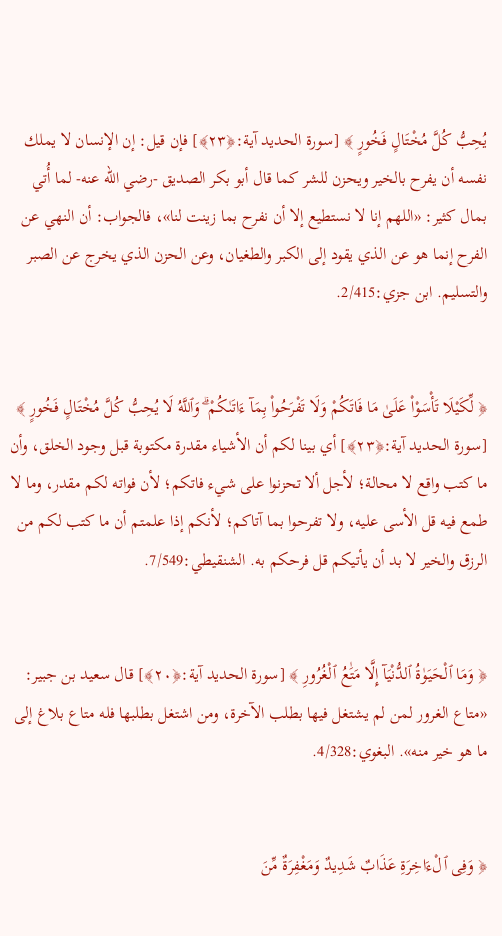يُحِبُّ كُلَّ مُخْتَالٍ فَخُورٍ ﴾ [سورة الحديد آية:﴿٢٣﴾] فإن قيل: إن الإنسان لا يملك نفسه أن يفرح بالخير ويحزن للشر كما قال أبو بكر الصديق -رضي الله عنه- لما أُتي بمال كثير: «اللهم إنا لا نستطيع إلا أن نفرح بما زينت لنا»، فالجواب: أن النهي عن الفرح إنما هو عن الذي يقود إلى الكبر والطغيان، وعن الحزن الذي يخرج عن الصبر والتسليم. ابن جزي:2/415.


﴿ لِّكَيْلَا تَأْسَوْا۟ عَلَىٰ مَا فَاتَكُمْ وَلَا تَفْرَحُوا۟ بِمَآ ءَاتَىٰكُمْ ۗ وَٱللَّهُ لَا يُحِبُّ كُلَّ مُخْتَالٍ فَخُورٍ ﴾ [سورة الحديد آية:﴿٢٣﴾] أي بينا لكم أن الأشياء مقدرة مكتوبة قبل وجود الخلق، وأن ما كتب واقع لا محالة؛ لأجل ألا تحزنوا على شيء فاتكم؛ لأن فواته لكم مقدر، وما لا طمع فيه قل الأسى عليه، ولا تفرحوا بما آتاكم؛ لأنكم إذا علمتم أن ما كتب لكم من الرزق والخير لا بد أن يأتيكم قل فرحكم به. الشنقيطي:7/549.


﴿ وَمَا ٱلْحَيَوٰةُ ٱلدُّنْيَآ إِلَّا مَتَٰعُ ٱلْغُرُورِ ﴾ [سورة الحديد آية:﴿٢٠﴾] قال سعيد بن جبير: «متاع الغرور لمن لم يشتغل فيها بطلب الآخرة، ومن اشتغل بطلبها فله متاع بلاغ إلى ما هو خير منه». البغوي:4/328.


﴿ وَفِى ٱلْءَاخِرَةِ عَذَابٌ شَدِيدٌ وَمَغْفِرَةٌ مِّنَ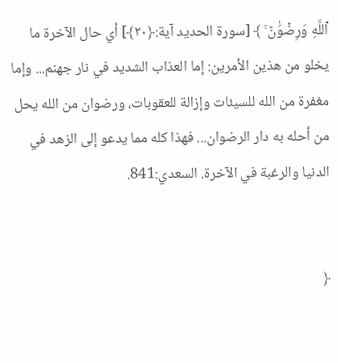ٱللَّهِ وَرِضْوَٰنٌ ۚ ﴾ [سورة الحديد آية:﴿٢٠﴾] أي حال الآخرة ما يخلو من هذين الأمرين: إما العذاب الشديد في نار جهنم... وإما مغفرة من الله للسيئات وإزالة للعقوبات، ورضوان من الله يحل من أحله به دار الرضوان... فهذا كله مما يدعو إلى الزهد في الدنيا والرغبة في الآخرة. السعدي:841.


﴿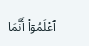ٱعْلَمُوٓا۟ أَنَّمَا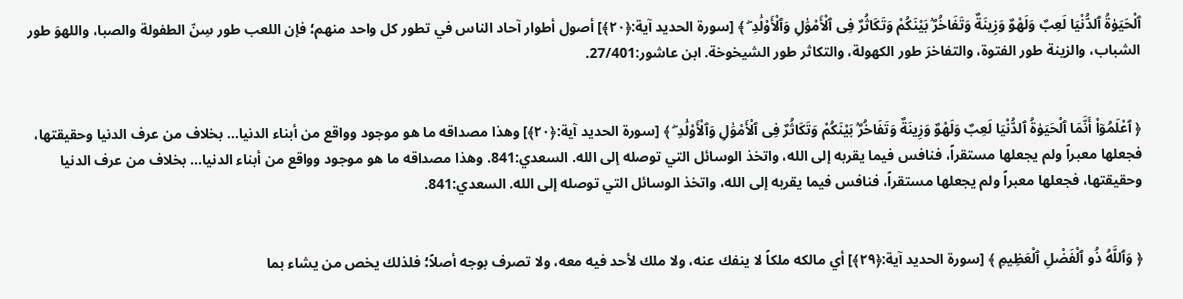ٱلْحَيَوٰةُ ٱلدُّنْيَا لَعِبٌ وَلَهْوٌ وَزِينَةٌ وَتَفَاخُرٌۢ بَيْنَكُمْ وَتَكَاثُرٌ فِى ٱلْأَمْوَٰلِ وَٱلْأَوْلَٰدِ ۖ ﴾ [سورة الحديد آية:﴿٢٠﴾] أصول أطوار آحاد الناس في تطور كل واحد منهم؛ فإن اللعب طور سِنّ الطفولة والصبا، واللهوَ طور الشباب، والزينة طور الفتوة، والتفاخرَ طور الكهولة، والتكاثر طور الشيخوخة. ابن عاشور:27/401.


﴿ ٱعْلَمُوٓا۟ أَنَّمَا ٱلْحَيَوٰةُ ٱلدُّنْيَا لَعِبٌ وَلَهْوٌ وَزِينَةٌ وَتَفَاخُرٌۢ بَيْنَكُمْ وَتَكَاثُرٌ فِى ٱلْأَمْوَٰلِ وَٱلْأَوْلَٰدِ ۖ ﴾ [سورة الحديد آية:﴿٢٠﴾] وهذا مصداقه ما هو موجود وواقع من أبناء الدنيا... بخلاف من عرف الدنيا وحقيقتها، فجعلها معبراً ولم يجعلها مستقراً، فنافس فيما يقربه إلى الله، واتخذ الوسائل التي توصله إلى الله. السعدي:841. وهذا مصداقه ما هو موجود وواقع من أبناء الدنيا... بخلاف من عرف الدنيا وحقيقتها، فجعلها معبراً ولم يجعلها مستقراً، فنافس فيما يقربه إلى الله، واتخذ الوسائل التي توصله إلى الله. السعدي:841.


﴿ وَٱللَّهُ ذُو ٱلْفَضْلِ ٱلْعَظِيمِ ﴾ [سورة الحديد آية:﴿٢٩﴾] أي مالكه ملكاً لا ينفك عنه، ولا ملك لأحد فيه معه، ولا تصرف بوجه أصلاً؛ فلذلك يخص من يشاء بما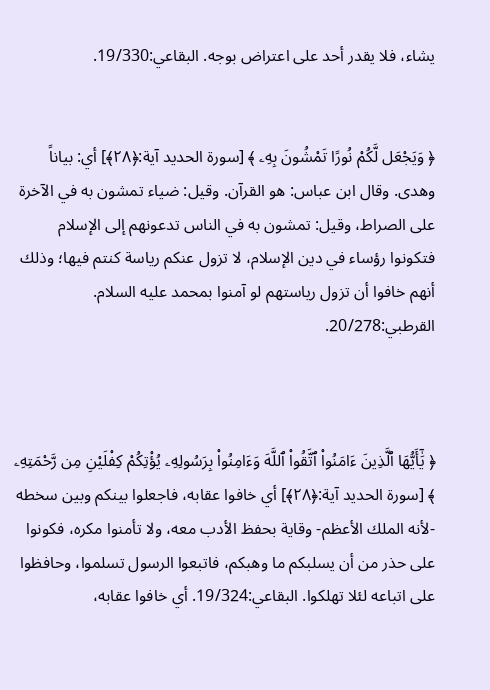يشاء، فلا يقدر أحد على اعتراض بوجه. البقاعي:19/330.


﴿ وَيَجْعَل لَّكُمْ نُورًا تَمْشُونَ بِهِۦ ﴾ [سورة الحديد آية:﴿٢٨﴾] أي: بياناً وهدى. وقال ابن عباس: هو القرآن. وقيل: ضياء تمشون به في الآخرة على الصراط، وقيل: تمشون به في الناس تدعونهم إلى الإسلام فتكونوا رؤساء في دين الإسلام، لا تزول عنكم رياسة كنتم فيها؛ وذلك أنهم خافوا أن تزول رياستهم لو آمنوا بمحمد عليه السلام. القرطبي:20/278.



﴿ يَٰٓأَيُّهَا ٱلَّذِينَ ءَامَنُوا۟ ٱتَّقُوا۟ ٱللَّهَ وَءَامِنُوا۟ بِرَسُولِهِۦ يُؤْتِكُمْ كِفْلَيْنِ مِن رَّحْمَتِهِۦ ﴾ [سورة الحديد آية:﴿٢٨﴾] أي خافوا عقابه، فاجعلوا بينكم وبين سخطه -لأنه الملك الأعظم- وقاية بحفظ الأدب معه، ولا تأمنوا مكره، فكونوا على حذر من أن يسلبكم ما وهبكم، فاتبعوا الرسول تسلموا، وحافظوا على اتباعه لئلا تهلكوا. البقاعي:19/324. أي خافوا عقابه،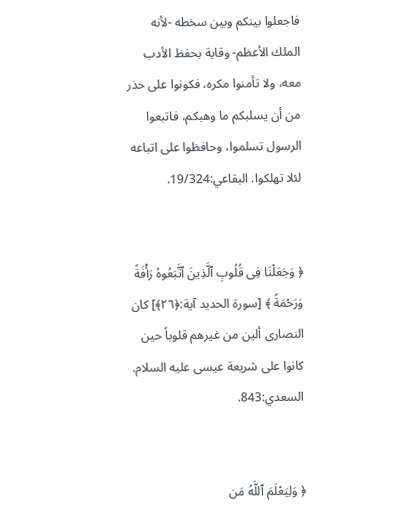فاجعلوا بينكم وبين سخطه -لأنه الملك الأعظم- وقاية بحفظ الأدب معه، ولا تأمنوا مكره، فكونوا على حذر من أن يسلبكم ما وهبكم، فاتبعوا الرسول تسلموا، وحافظوا على اتباعه لئلا تهلكوا. البقاعي:19/324.


﴿ وَجَعَلْنَا فِى قُلُوبِ ٱلَّذِينَ ٱتَّبَعُوهُ رَأْفَةً وَرَحْمَةً ﴾ [سورة الحديد آية:﴿٢٦﴾] كان النصارى ألين من غيرهم قلوباً حين كانوا على شريعة عيسى عليه السلام. السعدي:843.


﴿ وَلِيَعْلَمَ ٱللَّهُ مَن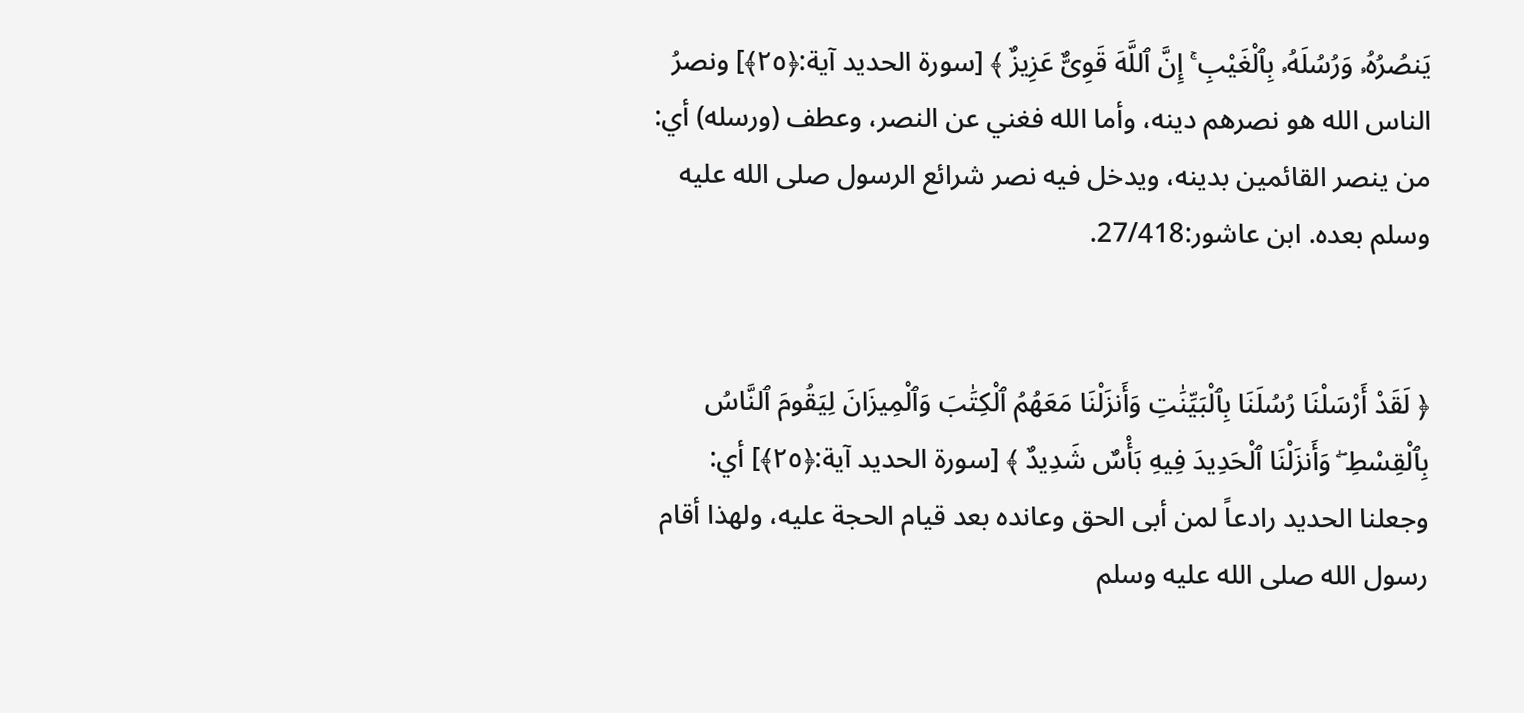يَنصُرُهُۥ وَرُسُلَهُۥ بِٱلْغَيْبِ ۚ إِنَّ ٱللَّهَ قَوِىٌّ عَزِيزٌ ﴾ [سورة الحديد آية:﴿٢٥﴾] ونصرُ الناس الله هو نصرهم دينه، وأما الله فغني عن النصر، وعطف (ورسله) أي: من ينصر القائمين بدينه، ويدخل فيه نصر شرائع الرسول صلى الله عليه وسلم بعده. ابن عاشور:27/418.


﴿ لَقَدْ أَرْسَلْنَا رُسُلَنَا بِٱلْبَيِّنَٰتِ وَأَنزَلْنَا مَعَهُمُ ٱلْكِتَٰبَ وَٱلْمِيزَانَ لِيَقُومَ ٱلنَّاسُ بِٱلْقِسْطِ ۖ وَأَنزَلْنَا ٱلْحَدِيدَ فِيهِ بَأْسٌ شَدِيدٌ ﴾ [سورة الحديد آية:﴿٢٥﴾] أي: وجعلنا الحديد رادعاً لمن أبى الحق وعانده بعد قيام الحجة عليه، ولهذا أقام رسول الله صلى الله عليه وسلم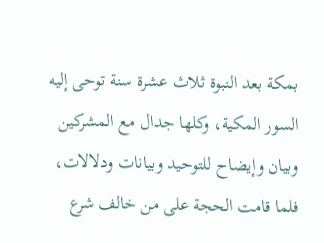بمكة بعد النبوة ثلاث عشرة سنة توحى إليه السور المكية، وكلها جدال مع المشركين وبيان وإيضاح للتوحيد وبيانات ودلالات، فلما قامت الحجة على من خالف شرع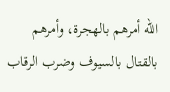الله أمرهم بالهجرة، وأمرهم بالقتال بالسيوف وضرب الرقاب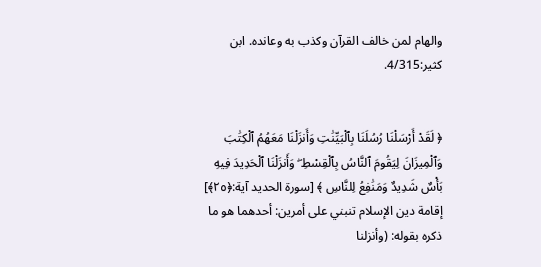والهام لمن خالف القرآن وكذب به وعانده. ابن كثير:4/315.


﴿ لَقَدْ أَرْسَلْنَا رُسُلَنَا بِٱلْبَيِّنَٰتِ وَأَنزَلْنَا مَعَهُمُ ٱلْكِتَٰبَ وَٱلْمِيزَانَ لِيَقُومَ ٱلنَّاسُ بِٱلْقِسْطِ ۖ وَأَنزَلْنَا ٱلْحَدِيدَ فِيهِ بَأْسٌ شَدِيدٌ وَمَنَٰفِعُ لِلنَّاسِ ﴾ [سورة الحديد آية:﴿٢٥﴾] إقامة دين الإسلام تنبني على أمرين: أحدهما هو ما ذكره بقوله: (وأنزلنا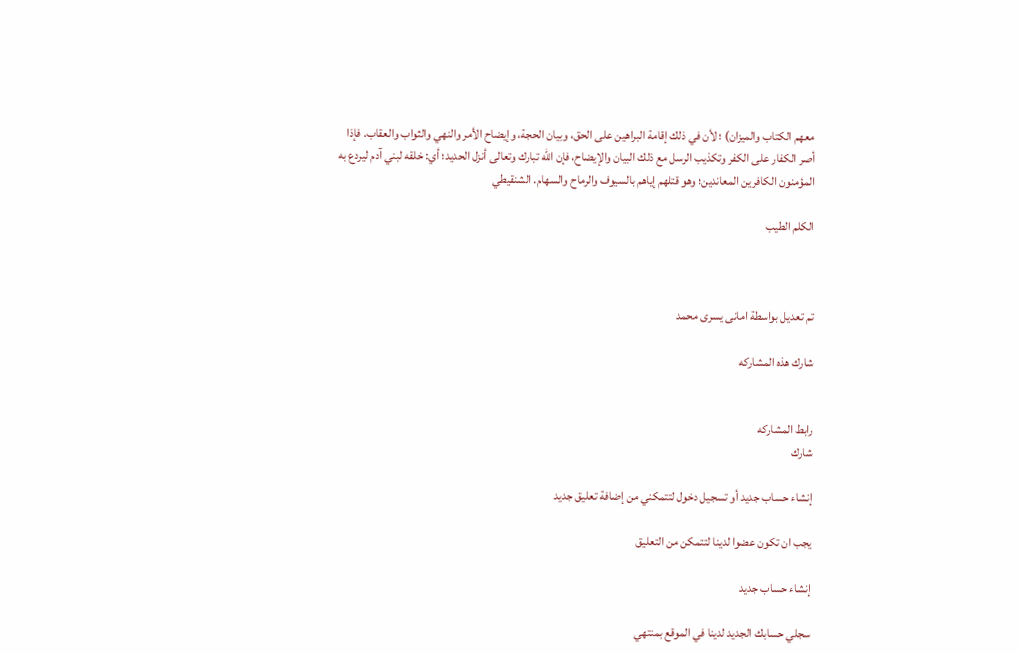معهم الكتاب والميزان) ؛ لأن في ذلك إقامة البراهين على الحق، وبيان الحجة، وإيضاح الأمر والنهي والثواب والعقاب. فإذا أصر الكفار على الكفر وتكذيب الرسل مع ذلك البيان والإيضاح، فإن الله تبارك وتعالى أنزل الحديد؛ أي: خلقه لبني آدم ليردع به المؤمنون الكافرين المعاندين؛ وهو قتلهم إياهم بالسيوف والرماح والسهام. الشنقيطي

الكلم الطيب



تم تعديل بواسطة امانى يسرى محمد

شارك هذه المشاركه


رابط المشاركه
شارك

إنشاء حساب جديد أو تسجيل دخول لتتمكني من إضافة تعليق جديد

يجب ان تكون عضوا لدينا لتتمكن من التعليق

إنشاء حساب جديد

سجلي حسابك الجديد لدينا في الموقع بمنتهي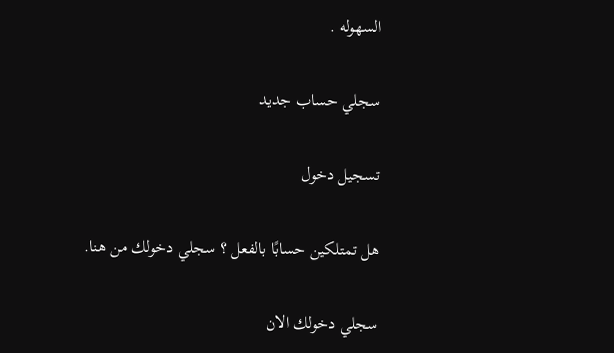السهوله .

سجلي حساب جديد

تسجيل دخول

هل تمتلكين حسابًا بالفعل ؟ سجلي دخولك من هنا.

سجلي دخولك الان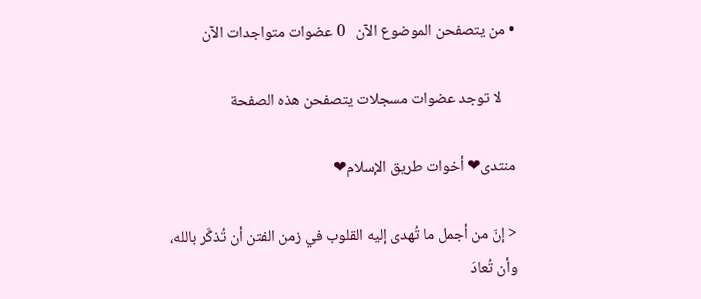• من يتصفحن الموضوع الآن   0 عضوات متواجدات الآن

    لا توجد عضوات مسجلات يتصفحن هذه الصفحة

منتدى❤ أخوات طريق الإسلام❤

< إنّ من أجمل ما تُهدى إليه القلوب في زمن الفتن أن تُذكَّر بالله، وأن تُعادَ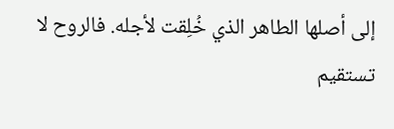إلى أصلها الطاهر الذي خُلِقت لأجله. فالروح لا تستقيم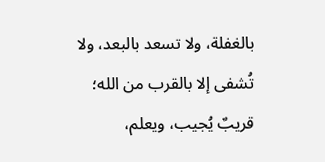بالغفلة، ولا تسعد بالبعد، ولا تُشفى إلا بالقرب من الله؛ قريبٌ يُجيب، ويعلم،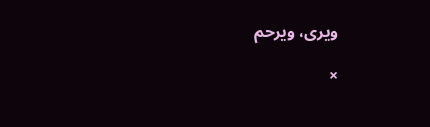ويرى، ويرحم

×